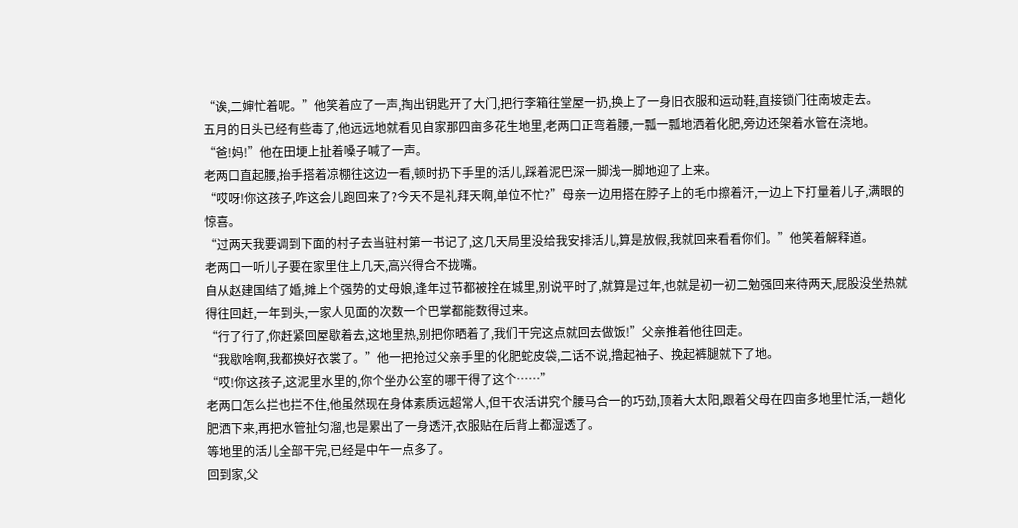“诶,二婶忙着呢。”他笑着应了一声,掏出钥匙开了大门,把行李箱往堂屋一扔,换上了一身旧衣服和运动鞋,直接锁门往南坡走去。
五月的日头已经有些毒了,他远远地就看见自家那四亩多花生地里,老两口正弯着腰,一瓢一瓢地洒着化肥,旁边还架着水管在浇地。
“爸!妈!”他在田埂上扯着嗓子喊了一声。
老两口直起腰,抬手搭着凉棚往这边一看,顿时扔下手里的活儿,踩着泥巴深一脚浅一脚地迎了上来。
“哎呀!你这孩子,咋这会儿跑回来了?今天不是礼拜天啊,单位不忙?”母亲一边用搭在脖子上的毛巾擦着汗,一边上下打量着儿子,满眼的惊喜。
“过两天我要调到下面的村子去当驻村第一书记了,这几天局里没给我安排活儿,算是放假,我就回来看看你们。”他笑着解释道。
老两口一听儿子要在家里住上几天,高兴得合不拢嘴。
自从赵建国结了婚,摊上个强势的丈母娘,逢年过节都被拴在城里,别说平时了,就算是过年,也就是初一初二勉强回来待两天,屁股没坐热就得往回赶,一年到头,一家人见面的次数一个巴掌都能数得过来。
“行了行了,你赶紧回屋歇着去,这地里热,别把你晒着了,我们干完这点就回去做饭!”父亲推着他往回走。
“我歇啥啊,我都换好衣裳了。”他一把抢过父亲手里的化肥蛇皮袋,二话不说,撸起袖子、挽起裤腿就下了地。
“哎!你这孩子,这泥里水里的,你个坐办公室的哪干得了这个……”
老两口怎么拦也拦不住,他虽然现在身体素质远超常人,但干农活讲究个腰马合一的巧劲,顶着大太阳,跟着父母在四亩多地里忙活,一趟化肥洒下来,再把水管扯匀溜,也是累出了一身透汗,衣服贴在后背上都湿透了。
等地里的活儿全部干完,已经是中午一点多了。
回到家,父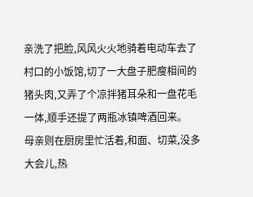亲洗了把脸,风风火火地骑着电动车去了村口的小饭馆,切了一大盘子肥瘦相间的猪头肉,又弄了个凉拌猪耳朵和一盘花毛一体,顺手还提了两瓶冰镇啤酒回来。
母亲则在厨房里忙活着,和面、切菜,没多大会儿,热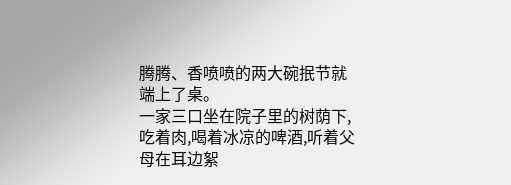腾腾、香喷喷的两大碗抿节就端上了桌。
一家三口坐在院子里的树荫下,吃着肉,喝着冰凉的啤酒,听着父母在耳边絮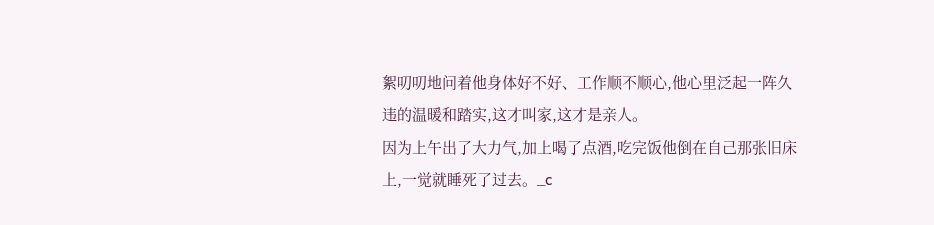絮叨叨地问着他身体好不好、工作顺不顺心,他心里泛起一阵久违的温暖和踏实,这才叫家,这才是亲人。
因为上午出了大力气,加上喝了点酒,吃完饭他倒在自己那张旧床上,一觉就睡死了过去。_c